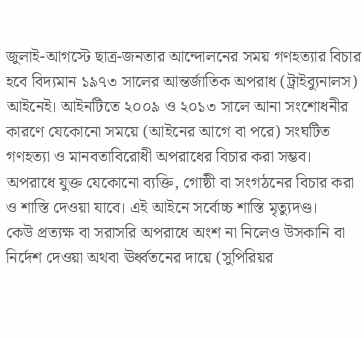জুলাই-আগস্টে ছাত্র-জনতার আন্দোলনের সময় গণহত্যার বিচার হবে বিদ্যমান ১৯৭৩ সালের আন্তর্জাতিক অপরাধ (ট্রাইব্যুনালস) আইনেই। আইনটিতে ২০০৯ ও ২০১৩ সালে আনা সংশোধনীর কারণে যেকোনো সময়ে (আইনের আগে বা পরে) সংঘটিত গণহত্যা ও মানবতাবিরোধী অপরাধের বিচার করা সম্ভব। অপরাধে যুক্ত যেকোনো ব্যক্তি, গোষ্ঠী বা সংগঠনের বিচার করা ও শাস্তি দেওয়া যাবে। এই আইনে সর্বোচ্চ শাস্তি মৃত্যুদণ্ড।
কেউ প্রত্যক্ষ বা সরাসরি অপরাধে অংশ না নিলেও উসকানি বা নির্দেশ দেওয়া অথবা ঊর্ধ্বতনের দায়ে (সুপিরিয়র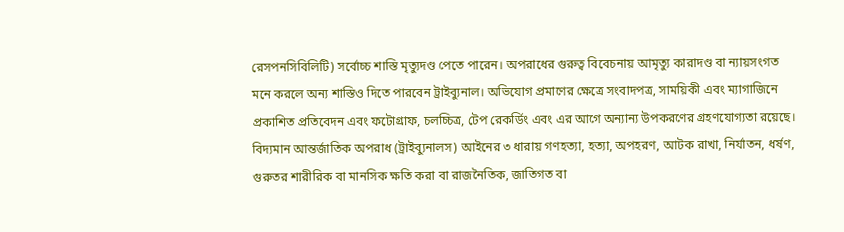রেসপনসিবিলিটি) সর্বোচ্চ শাস্তি মৃত্যুদণ্ড পেতে পারেন। অপরাধের গুরুত্ব বিবেচনায় আমৃত্যু কারাদণ্ড বা ন্যায়সংগত মনে করলে অন্য শাস্তিও দিতে পারবেন ট্রাইব্যুনাল। অভিযোগ প্রমাণের ক্ষেত্রে সংবাদপত্র, সাময়িকী এবং ম্যাগাজিনে প্রকাশিত প্রতিবেদন এবং ফটোগ্রাফ, চলচ্চিত্র, টেপ রেকর্ডিং এবং এর আগে অন্যান্য উপকরণের গ্রহণযোগ্যতা রয়েছে।
বিদ্যমান আন্তর্জাতিক অপরাধ (ট্রাইব্যুনালস) আইনের ৩ ধারায় গণহত্যা, হত্যা, অপহরণ, আটক রাখা, নির্যাতন, ধর্ষণ, গুরুতর শারীরিক বা মানসিক ক্ষতি করা বা রাজনৈতিক, জাতিগত বা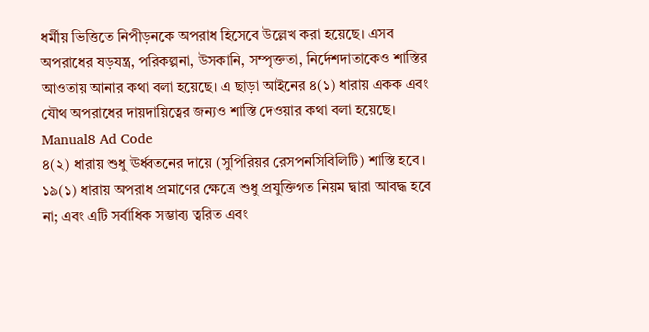ধর্মীয় ভিত্তিতে নিপীড়নকে অপরাধ হিসেবে উল্লেখ করা হয়েছে। এসব অপরাধের ষড়যন্ত্র, পরিকল্পনা, উসকানি, সম্পৃক্ততা, নির্দেশদাতাকেও শাস্তির আওতায় আনার কথা বলা হয়েছে। এ ছাড়া আইনের ৪(১) ধারায় একক এবং যৌথ অপরাধের দায়দায়িত্বের জন্যও শাস্তি দেওয়ার কথা বলা হয়েছে।
Manual8 Ad Code
৪(২) ধারায় শুধু ঊর্ধ্বতনের দায়ে (সুপিরিয়র রেসপনসিবিলিটি) শাস্তি হবে। ১৯(১) ধারায় অপরাধ প্রমাণের ক্ষেত্রে শুধু প্রযুক্তিগত নিয়ম দ্বারা আবদ্ধ হবে না; এবং এটি সর্বাধিক সম্ভাব্য ত্বরিত এবং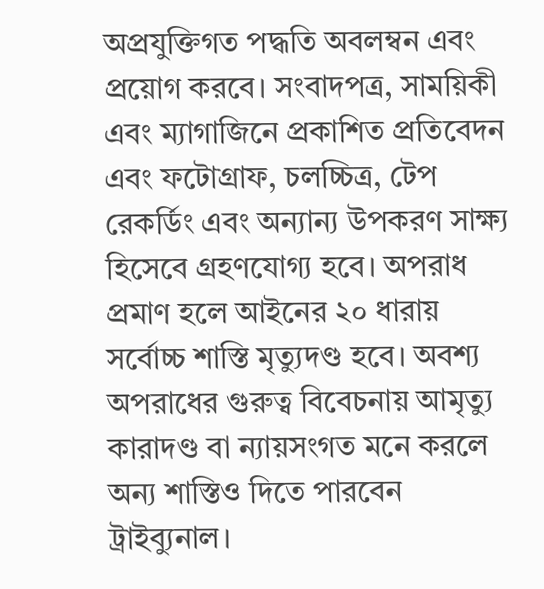অপ্রযুক্তিগত পদ্ধতি অবলম্বন এবং প্রয়োগ করবে। সংবাদপত্র, সাময়িকী এবং ম্যাগাজিনে প্রকাশিত প্রতিবেদন এবং ফটোগ্রাফ, চলচ্চিত্র, টেপ রেকর্ডিং এবং অন্যান্য উপকরণ সাক্ষ্য হিসেবে গ্রহণযোগ্য হবে। অপরাধ প্রমাণ হলে আইনের ২০ ধারায় সর্বোচ্চ শাস্তি মৃত্যুদণ্ড হবে। অবশ্য অপরাধের গুরুত্ব বিবেচনায় আমৃত্যু কারাদণ্ড বা ন্যায়সংগত মনে করলে অন্য শাস্তিও দিতে পারবেন ট্রাইব্যুনাল।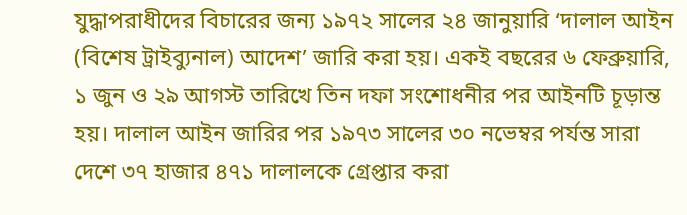যুদ্ধাপরাধীদের বিচারের জন্য ১৯৭২ সালের ২৪ জানুয়ারি ‘দালাল আইন (বিশেষ ট্রাইব্যুনাল) আদেশ’ জারি করা হয়। একই বছরের ৬ ফেব্রুয়ারি, ১ জুন ও ২৯ আগস্ট তারিখে তিন দফা সংশোধনীর পর আইনটি চূড়ান্ত হয়। দালাল আইন জারির পর ১৯৭৩ সালের ৩০ নভেম্বর পর্যন্ত সারা দেশে ৩৭ হাজার ৪৭১ দালালকে গ্রেপ্তার করা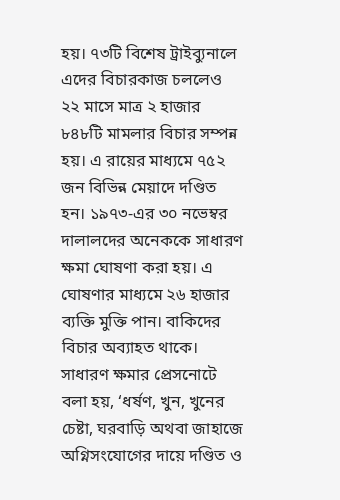হয়। ৭৩টি বিশেষ ট্রাইব্যুনালে এদের বিচারকাজ চললেও ২২ মাসে মাত্র ২ হাজার ৮৪৮টি মামলার বিচার সম্পন্ন হয়। এ রায়ের মাধ্যমে ৭৫২ জন বিভিন্ন মেয়াদে দণ্ডিত হন। ১৯৭৩-এর ৩০ নভেম্বর দালালদের অনেককে সাধারণ ক্ষমা ঘোষণা করা হয়। এ ঘোষণার মাধ্যমে ২৬ হাজার ব্যক্তি মুক্তি পান। বাকিদের বিচার অব্যাহত থাকে। সাধারণ ক্ষমার প্রেসনোটে বলা হয়, ‘ধর্ষণ, খুন, খুনের চেষ্টা, ঘরবাড়ি অথবা জাহাজে অগ্নিসংযোগের দায়ে দণ্ডিত ও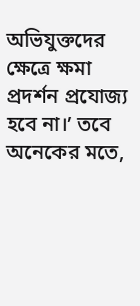অভিযুক্তদের ক্ষেত্রে ক্ষমা প্রদর্শন প্রযোজ্য হবে না।’ তবে অনেকের মতে,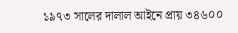১৯৭৩ সালের দালাল আইনে প্রায় ৩৪৬০০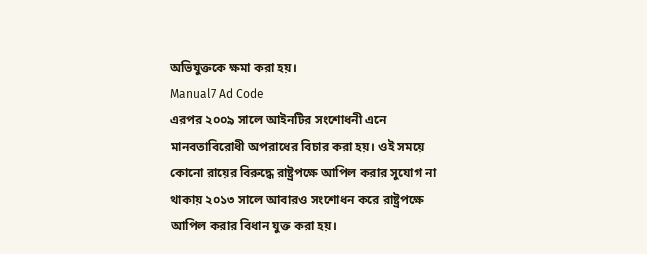অভিযুক্তকে ক্ষমা করা হয়।
Manual7 Ad Code
এরপর ২০০৯ সালে আইনটির সংশোধনী এনে মানবতাবিরোধী অপরাধের বিচার করা হয়। ওই সময়ে কোনো রায়ের বিরুদ্ধে রাষ্ট্রপক্ষে আপিল করার সুযোগ না থাকায় ২০১৩ সালে আবারও সংশোধন করে রাষ্ট্রপক্ষে আপিল করার বিধান যুক্ত করা হয়।